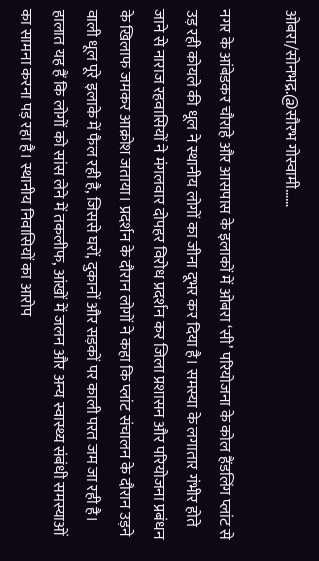ओबरा/सोनभद्र.@सौरभ गोस्वामी……

नगर के आंबेडकर चौराहे और आसपास के इलाकों में ओबरा ‘सी’ परियोजना के कोल हैंडलिंग प्लांट से उड़ रही कोयले की धूल ने स्थानीय लोगों का जीना दूभर कर दिया है। समस्या के लगातार गंभीर होते जाने से नाराज रहवासियों ने मंगलवार दोपहर विरोध प्रदर्शन कर जिला प्रशासन और परियोजना प्रबंधन के खिलाफ जमकर आक्रोश जताया। प्रदर्शन के दौरान लोगों ने कहा कि प्लांट संचालन के दौरान उड़ने वाली धूल पूरे इलाके में फैल रही है, जिससे घरों, दुकानों और सड़कों पर काली परत जम जा रही है।
हालात यह हैं कि लोगों को सांस लेने में तकलीफ, आंखों में जलन और अन्य स्वास्थ्य संबंधी समस्याओं का सामना करना पड़ रहा है। स्थानीय निवासियों का आरोप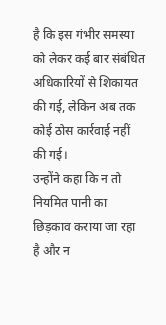है कि इस गंभीर समस्या को लेकर कई बार संबंधित अधिकारियों से शिकायत की गई, लेकिन अब तक कोई ठोस कार्रवाई नहीं की गई।
उन्होंने कहा कि न तो नियमित पानी का छिड़काव कराया जा रहा है और न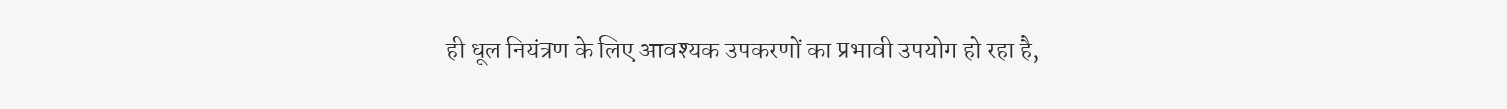ही धूल नियंत्रण के लिए आवश्यक उपकरणों का प्रभावी उपयोग हो रहा है,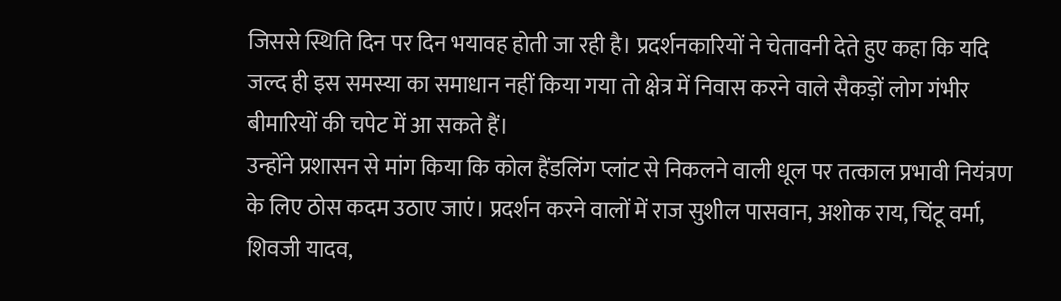जिससे स्थिति दिन पर दिन भयावह होती जा रही है। प्रदर्शनकारियों ने चेतावनी देते हुए कहा कि यदि जल्द ही इस समस्या का समाधान नहीं किया गया तो क्षेत्र में निवास करने वाले सैकड़ों लोग गंभीर बीमारियों की चपेट में आ सकते हैं।
उन्होंने प्रशासन से मांग किया कि कोल हैंडलिंग प्लांट से निकलने वाली धूल पर तत्काल प्रभावी नियंत्रण के लिए ठोस कदम उठाए जाएं। प्रदर्शन करने वालों में राज सुशील पासवान, अशोक राय, चिंटू वर्मा, शिवजी यादव,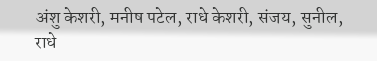अंशु केशरी, मनीष पटेल, राधे केशरी, संजय, सुनील, राधे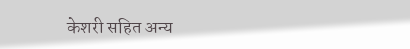केशरी सहित अन्य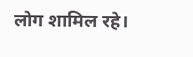लोग शामिल रहे।